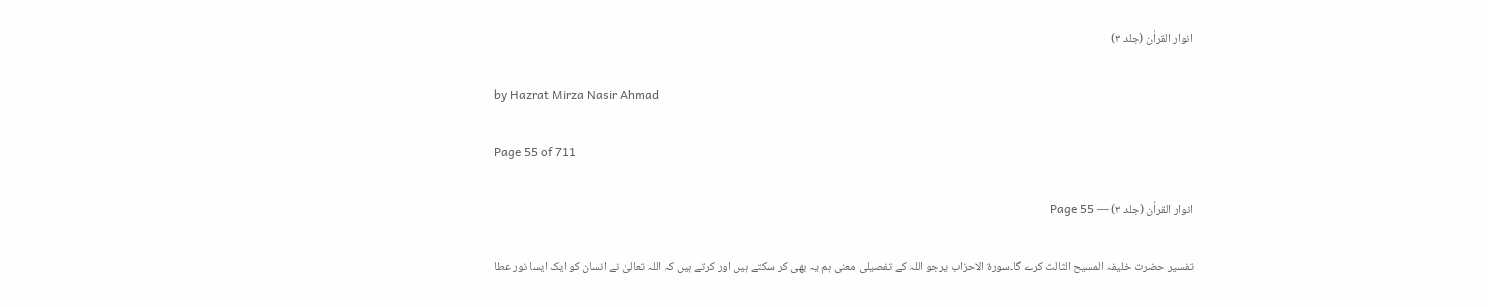انوار القراٰن (جلد ۳)

by Hazrat Mirza Nasir Ahmad

Page 55 of 711

انوار القراٰن (جلد ۳) — Page 55

تفسیر حضرت خلیفہ المسیح الثالث کرے گا۔سورة الاحزاب يرجو اللہ کے تفصیلی معنی ہم یہ بھی کر سکتے ہیں اور کرتے ہیں کہ اللہ تعالیٰ نے انسان کو ایک ایسا نور عطا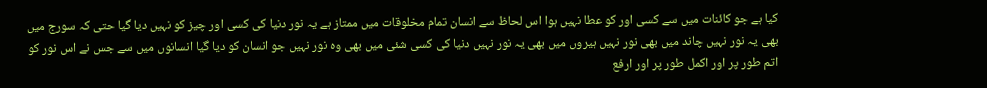کیا ہے جو کائنات میں سے کسی اور کو عطا نہیں ہوا اس لحاظ سے انسان تمام مخلوقات میں ممتاز ہے یہ نور دنیا کی کسی اور چیز کو نہیں دیا گیا حتی کہ سورج میں بھی یہ نور نہیں چاند میں بھی نور نہیں ہیروں میں بھی یہ نور نہیں دنیا کی کسی شئی میں بھی وہ نور نہیں جو انسان کو دیا گیا انسانوں میں سے جس نے اس نور کو اتم طور پر اور اکمل طور پر اور ارفع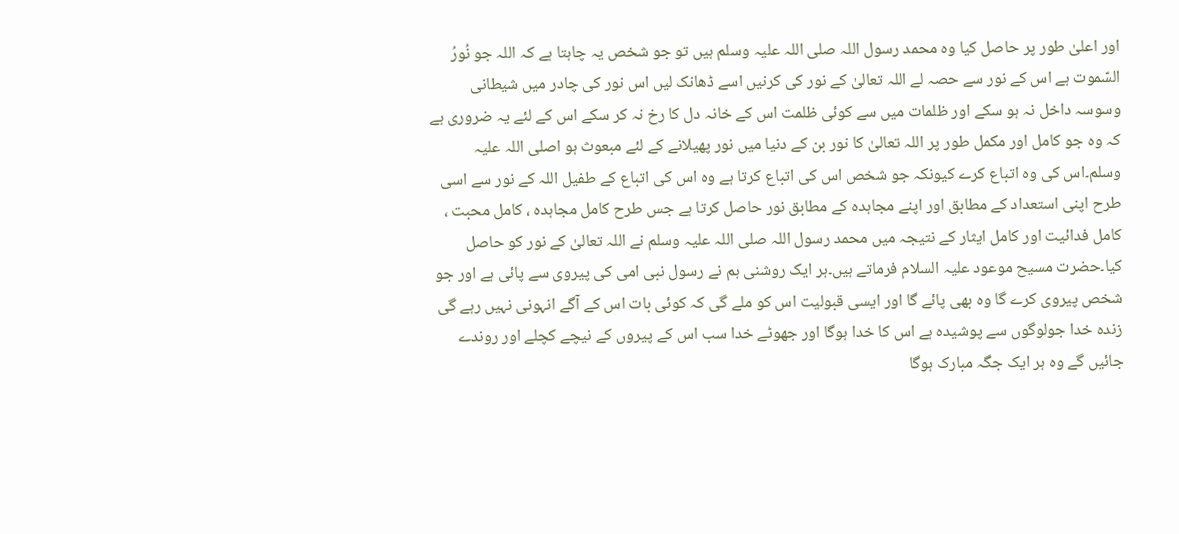اور اعلیٰ طور پر حاصل کیا وہ محمد رسول اللہ صلی اللہ علیہ وسلم ہیں تو جو شخص یہ چاہتا ہے کہ اللہ جو نُورُ السّموت ہے اس کے نور سے حصہ لے اللہ تعالیٰ کے نور کی کرنیں اسے ڈھانک لیں اس نور کی چادر میں شیطانی وسوسہ داخل نہ ہو سکے اور ظلمات میں سے کوئی ظلمت اس کے خانہ دل کا رخ نہ کر سکے اس کے لئے یہ ضروری ہے کہ وہ جو کامل اور مکمل طور پر اللہ تعالیٰ کا نور بن کے دنیا میں نور پھیلانے کے لئے مبعوث ہو اصلی اللہ علیہ وسلم۔اس کی وہ اتباع کرے کیونکہ جو شخص اس کی اتباع کرتا ہے وہ اس کی اتباع کے طفیل اللہ کے نور سے اسی طرح اپنی استعداد کے مطابق اور اپنے مجاہدہ کے مطابق نور حاصل کرتا ہے جس طرح کامل مجاہدہ ، کامل محبت ، کامل فدائیت اور کامل ایثار کے نتیجہ میں محمد رسول اللہ صلی اللہ علیہ وسلم نے اللہ تعالیٰ کے نور کو حاصل کیا۔حضرت مسیح موعود علیہ السلام فرماتے ہیں۔ہر ایک روشنی ہم نے رسول نبی امی کی پیروی سے پائی ہے اور جو شخص پیروی کرے گا وہ بھی پائے گا اور ایسی قبولیت اس کو ملے گی کہ کوئی بات اس کے آگے انہونی نہیں رہے گی زندہ خدا جولوگوں سے پوشیدہ ہے اس کا خدا ہوگا اور جھوٹے خدا سب اس کے پیروں کے نیچے کچلے اور روندے جائیں گے وہ ہر ایک جگہ مبارک ہوگا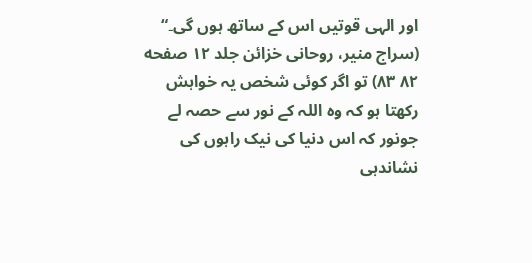اور الہی قوتیں اس کے ساتھ ہوں گی۔“ (سراج منیر، روحانی خزائن جلد ۱۲ صفحه ۸۲ ۸۳) تو اگر کوئی شخص یہ خواہش رکھتا ہو کہ وہ اللہ کے نور سے حصہ لے جونور کہ اس دنیا کی نیک راہوں کی نشاندہی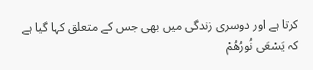کرتا ہے اور دوسری زندگی میں بھی جس کے متعلق کہا گیا ہے کہ يَسْعَى نُورُهُمْ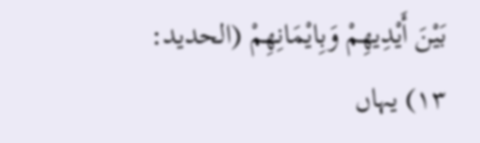بَيْنَ أَيْدِيهِمْ وَبِايْمَانِهِمْ (الحديد: ١٣) یہاں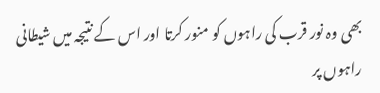بھی وہ نور قرب کی راہوں کو منور کرتا اور اس کے نتیجہ میں شیطانی راہوں پر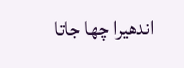اندھیرا چھا جاتا